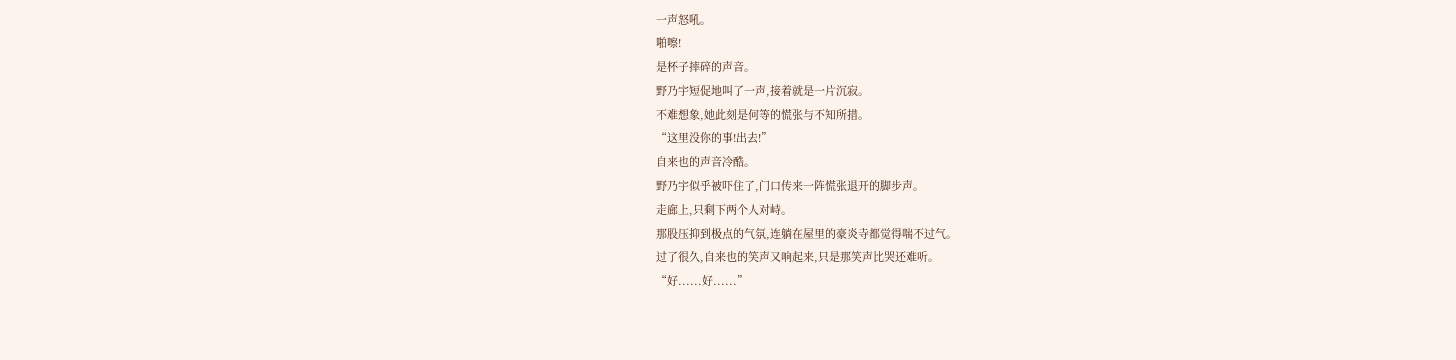一声怒吼。
啪嚓!
是杯子摔碎的声音。
野乃宇短促地叫了一声,接着就是一片沉寂。
不难想象,她此刻是何等的慌张与不知所措。
“这里没你的事!出去!”
自来也的声音冷酷。
野乃宇似乎被吓住了,门口传来一阵慌张退开的脚步声。
走廊上,只剩下两个人对峙。
那股压抑到极点的气氛,连躺在屋里的豪炎寺都觉得喘不过气。
过了很久,自来也的笑声又响起来,只是那笑声比哭还难听。
“好......好......”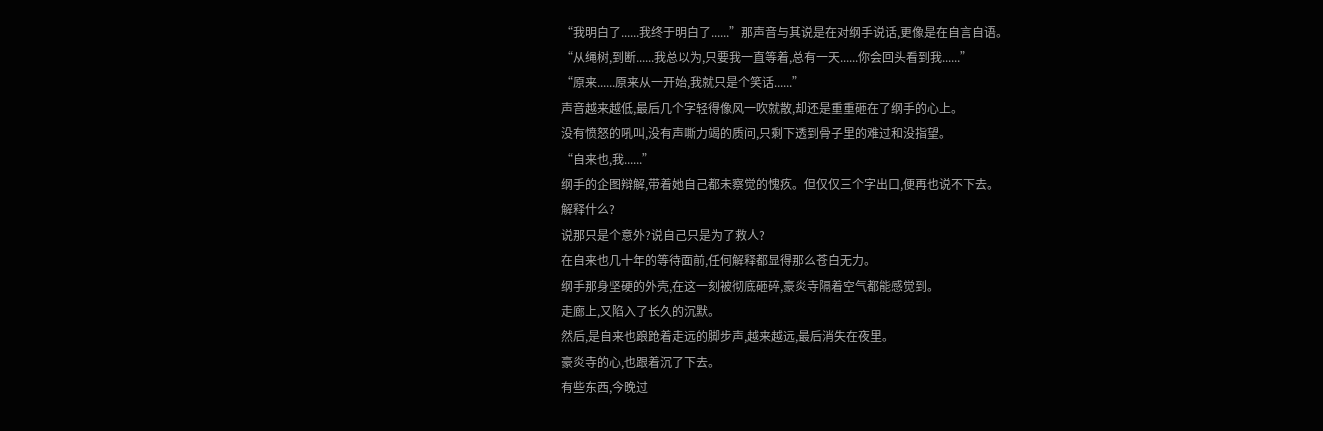“我明白了......我终于明白了......”那声音与其说是在对纲手说话,更像是在自言自语。
“从绳树,到断......我总以为,只要我一直等着,总有一天......你会回头看到我......”
“原来......原来从一开始,我就只是个笑话......”
声音越来越低,最后几个字轻得像风一吹就散,却还是重重砸在了纲手的心上。
没有愤怒的吼叫,没有声嘶力竭的质问,只剩下透到骨子里的难过和没指望。
“自来也,我......”
纲手的企图辩解,带着她自己都未察觉的愧疚。但仅仅三个字出口,便再也说不下去。
解释什么?
说那只是个意外?说自己只是为了救人?
在自来也几十年的等待面前,任何解释都显得那么苍白无力。
纲手那身坚硬的外壳,在这一刻被彻底砸碎,豪炎寺隔着空气都能感觉到。
走廊上,又陷入了长久的沉默。
然后,是自来也踉跄着走远的脚步声,越来越远,最后消失在夜里。
豪炎寺的心,也跟着沉了下去。
有些东西,今晚过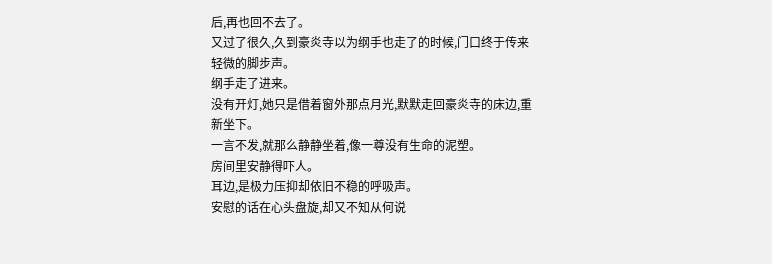后,再也回不去了。
又过了很久,久到豪炎寺以为纲手也走了的时候,门口终于传来轻微的脚步声。
纲手走了进来。
没有开灯,她只是借着窗外那点月光,默默走回豪炎寺的床边,重新坐下。
一言不发,就那么静静坐着,像一尊没有生命的泥塑。
房间里安静得吓人。
耳边,是极力压抑却依旧不稳的呼吸声。
安慰的话在心头盘旋,却又不知从何说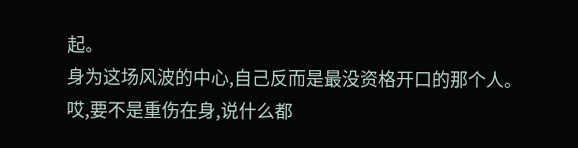起。
身为这场风波的中心,自己反而是最没资格开口的那个人。
哎,要不是重伤在身,说什么都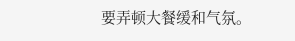要弄顿大餐缓和气氛。